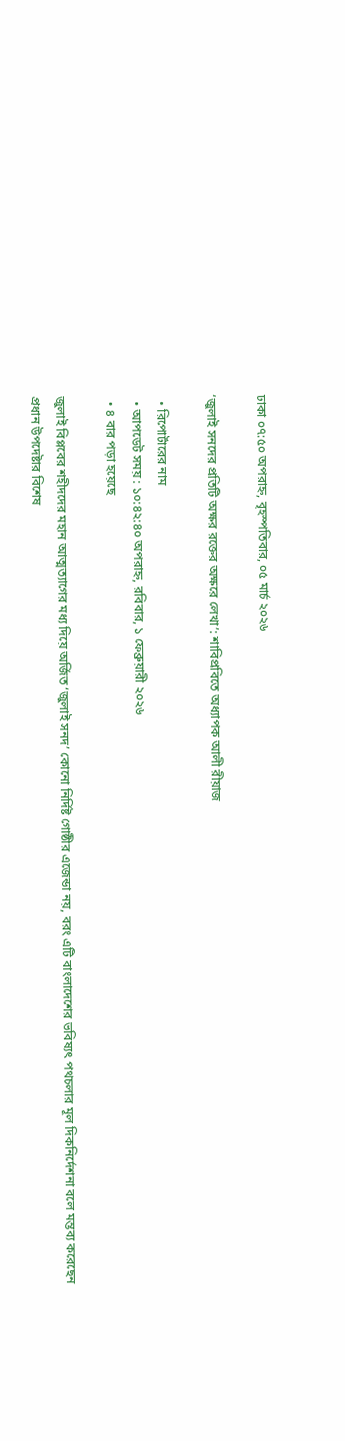ঢাকা ০৭:৫০ অপরাহ্ন, বৃহস্পতিবার, ০৫ মার্চ ২০২৬

‘জুলাই সনদের প্রতিটি অক্ষর রক্তের অক্ষরে লেখা’: শাবিপ্রবিতে অধ্যাপক আলী রীয়াজ

  • রিপোর্টারের নাম
  • আপডেট সময় : ১০:৪২:৪০ অপরাহ্ন, রবিবার, ১ ফেব্রুয়ারী ২০২৬
  • ৪ বার পড়া হয়েছে

জুলাই বিপ্লবের শহীদদের মহান আত্মত্যাগের মধ্য দিয়ে অর্জিত ‘জুলাই সনদ’ কোনো নির্দিষ্ট গোষ্ঠীর এজেন্ডা নয়, বরং এটি বাংলাদেশের ভবিষ্যৎ পথচলার মূল দিকনির্দেশনা বলে মন্তব্য করেছেন প্রধান উপদেষ্টার বিশেষ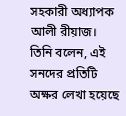সহকারী অধ্যাপক আলী রীয়াজ। তিনি বলেন, এই সনদের প্রতিটি অক্ষর লেখা হয়েছে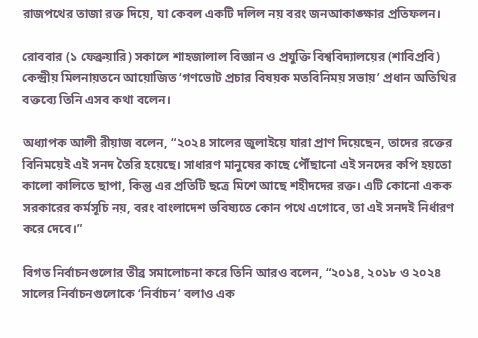রাজপথের তাজা রক্ত দিয়ে, যা কেবল একটি দলিল নয় বরং জনআকাঙ্ক্ষার প্রতিফলন।

রোববার (১ ফেব্রুয়ারি) সকালে শাহজালাল বিজ্ঞান ও প্রযুক্তি বিশ্ববিদ্যালয়ের (শাবিপ্রবি) কেন্দ্রীয় মিলনায়তনে আয়োজিত ‘গণভোট প্রচার বিষয়ক মতবিনিময় সভায়’ প্রধান অতিথির বক্তব্যে তিনি এসব কথা বলেন।

অধ্যাপক আলী রীয়াজ বলেন, “২০২৪ সালের জুলাইয়ে যারা প্রাণ দিয়েছেন, তাদের রক্তের বিনিময়েই এই সনদ তৈরি হয়েছে। সাধারণ মানুষের কাছে পৌঁছানো এই সনদের কপি হয়তো কালো কালিতে ছাপা, কিন্তু এর প্রতিটি ছত্রে মিশে আছে শহীদদের রক্ত। এটি কোনো একক সরকারের কর্মসূচি নয়, বরং বাংলাদেশ ভবিষ্যতে কোন পথে এগোবে, তা এই সনদই নির্ধারণ করে দেবে।”

বিগত নির্বাচনগুলোর তীব্র সমালোচনা করে তিনি আরও বলেন, “২০১৪, ২০১৮ ও ২০২৪ সালের নির্বাচনগুলোকে ‘নির্বাচন’ বলাও এক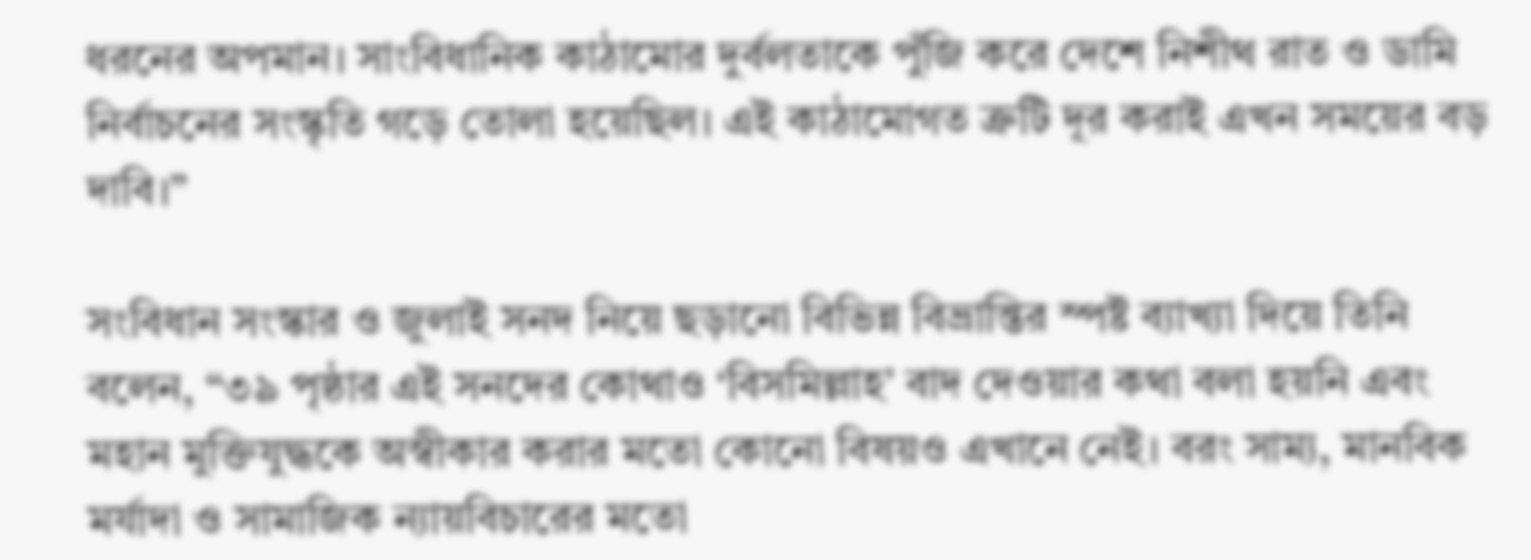ধরনের অপমান। সাংবিধানিক কাঠামোর দুর্বলতাকে পুঁজি করে দেশে নিশীথ রাত ও ডামি নির্বাচনের সংস্কৃতি গড়ে তোলা হয়েছিল। এই কাঠামোগত ত্রুটি দূর করাই এখন সময়ের বড় দাবি।”

সংবিধান সংস্কার ও জুলাই সনদ নিয়ে ছড়ানো বিভিন্ন বিভ্রান্তির স্পষ্ট ব্যাখ্যা দিয়ে তিনি বলেন, “৩৯ পৃষ্ঠার এই সনদের কোথাও ‘বিসমিল্লাহ’ বাদ দেওয়ার কথা বলা হয়নি এবং মহান মুক্তিযুদ্ধকে অস্বীকার করার মতো কোনো বিষয়ও এখানে নেই। বরং সাম্য, মানবিক মর্যাদা ও সামাজিক ন্যায়বিচারের মতো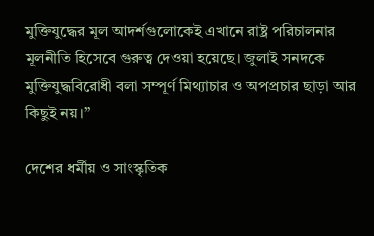মুক্তিযুদ্ধের মূল আদর্শগুলোকেই এখানে রাষ্ট্র পরিচালনার মূলনীতি হিসেবে গুরুত্ব দেওয়া হয়েছে। জুলাই সনদকে মুক্তিযুদ্ধবিরোধী বলা সম্পূর্ণ মিথ্যাচার ও অপপ্রচার ছাড়া আর কিছুই নয়।”

দেশের ধর্মীয় ও সাংস্কৃতিক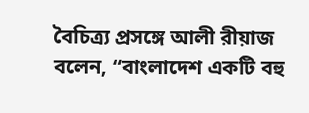বৈচিত্র্য প্রসঙ্গে আলী রীয়াজ বলেন, “বাংলাদেশ একটি বহু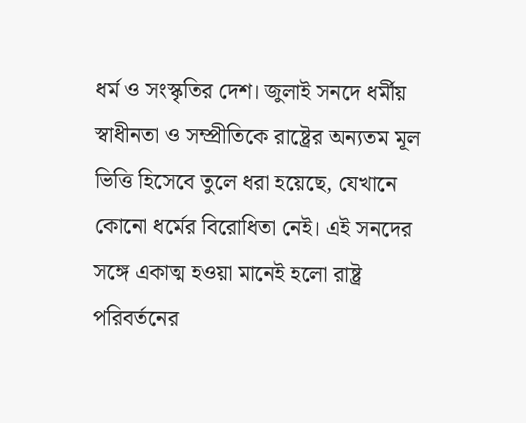ধর্ম ও সংস্কৃতির দেশ। জুলাই সনদে ধর্মীয় স্বাধীনতা ও সম্প্রীতিকে রাষ্ট্রের অন্যতম মূল ভিত্তি হিসেবে তুলে ধরা হয়েছে, যেখানে কোনো ধর্মের বিরোধিতা নেই। এই সনদের সঙ্গে একাত্ম হওয়া মানেই হলো রাষ্ট্র পরিবর্তনের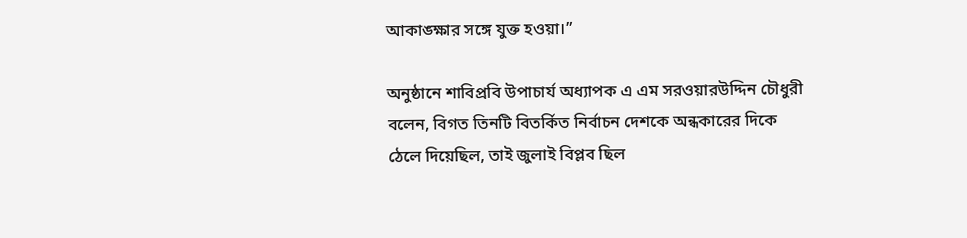আকাঙ্ক্ষার সঙ্গে যুক্ত হওয়া।”

অনুষ্ঠানে শাবিপ্রবি উপাচার্য অধ্যাপক এ এম সরওয়ারউদ্দিন চৌধুরী বলেন, বিগত তিনটি বিতর্কিত নির্বাচন দেশকে অন্ধকারের দিকে ঠেলে দিয়েছিল, তাই জুলাই বিপ্লব ছিল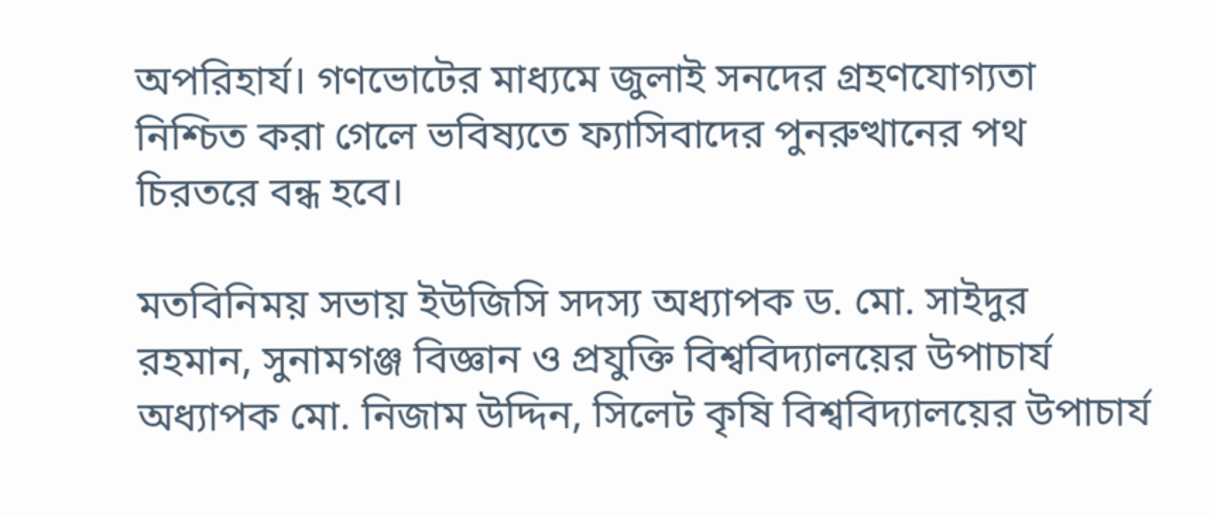অপরিহার্য। গণভোটের মাধ্যমে জুলাই সনদের গ্রহণযোগ্যতা নিশ্চিত করা গেলে ভবিষ্যতে ফ্যাসিবাদের পুনরুত্থানের পথ চিরতরে বন্ধ হবে।

মতবিনিময় সভায় ইউজিসি সদস্য অধ্যাপক ড. মো. সাইদুর রহমান, সুনামগঞ্জ বিজ্ঞান ও প্রযুক্তি বিশ্ববিদ্যালয়ের উপাচার্য অধ্যাপক মো. নিজাম উদ্দিন, সিলেট কৃষি বিশ্ববিদ্যালয়ের উপাচার্য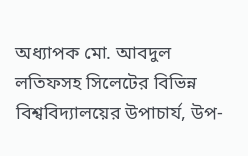অধ্যাপক মো. আবদুল লতিফসহ সিলেটের বিভিন্ন বিশ্ববিদ্যালয়ের উপাচার্য, উপ-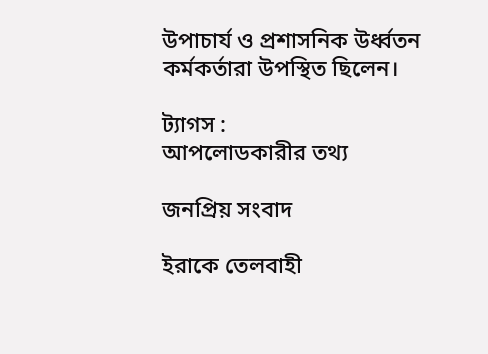উপাচার্য ও প্রশাসনিক উর্ধ্বতন কর্মকর্তারা উপস্থিত ছিলেন।

ট্যাগস :
আপলোডকারীর তথ্য

জনপ্রিয় সংবাদ

ইরাকে তেলবাহী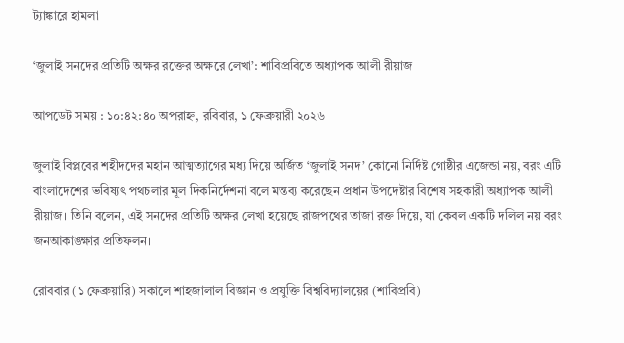ট্যাঙ্কারে হামলা

‘জুলাই সনদের প্রতিটি অক্ষর রক্তের অক্ষরে লেখা’: শাবিপ্রবিতে অধ্যাপক আলী রীয়াজ

আপডেট সময় : ১০:৪২:৪০ অপরাহ্ন, রবিবার, ১ ফেব্রুয়ারী ২০২৬

জুলাই বিপ্লবের শহীদদের মহান আত্মত্যাগের মধ্য দিয়ে অর্জিত ‘জুলাই সনদ’ কোনো নির্দিষ্ট গোষ্ঠীর এজেন্ডা নয়, বরং এটি বাংলাদেশের ভবিষ্যৎ পথচলার মূল দিকনির্দেশনা বলে মন্তব্য করেছেন প্রধান উপদেষ্টার বিশেষ সহকারী অধ্যাপক আলী রীয়াজ। তিনি বলেন, এই সনদের প্রতিটি অক্ষর লেখা হয়েছে রাজপথের তাজা রক্ত দিয়ে, যা কেবল একটি দলিল নয় বরং জনআকাঙ্ক্ষার প্রতিফলন।

রোববার (১ ফেব্রুয়ারি) সকালে শাহজালাল বিজ্ঞান ও প্রযুক্তি বিশ্ববিদ্যালয়ের (শাবিপ্রবি)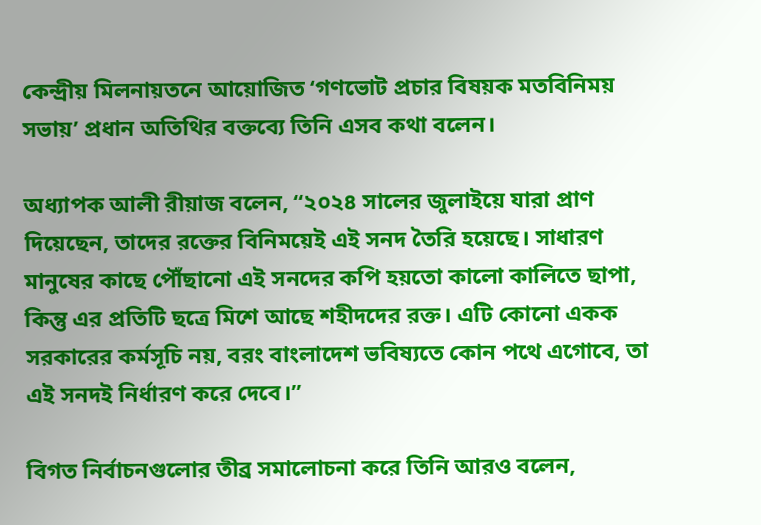কেন্দ্রীয় মিলনায়তনে আয়োজিত ‘গণভোট প্রচার বিষয়ক মতবিনিময় সভায়’ প্রধান অতিথির বক্তব্যে তিনি এসব কথা বলেন।

অধ্যাপক আলী রীয়াজ বলেন, “২০২৪ সালের জুলাইয়ে যারা প্রাণ দিয়েছেন, তাদের রক্তের বিনিময়েই এই সনদ তৈরি হয়েছে। সাধারণ মানুষের কাছে পৌঁছানো এই সনদের কপি হয়তো কালো কালিতে ছাপা, কিন্তু এর প্রতিটি ছত্রে মিশে আছে শহীদদের রক্ত। এটি কোনো একক সরকারের কর্মসূচি নয়, বরং বাংলাদেশ ভবিষ্যতে কোন পথে এগোবে, তা এই সনদই নির্ধারণ করে দেবে।”

বিগত নির্বাচনগুলোর তীব্র সমালোচনা করে তিনি আরও বলেন,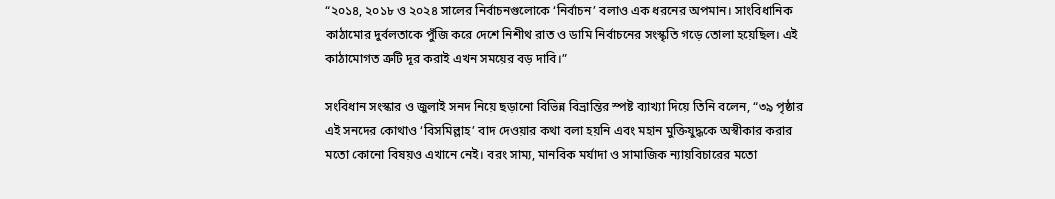“২০১৪, ২০১৮ ও ২০২৪ সালের নির্বাচনগুলোকে ‘নির্বাচন’ বলাও এক ধরনের অপমান। সাংবিধানিক কাঠামোর দুর্বলতাকে পুঁজি করে দেশে নিশীথ রাত ও ডামি নির্বাচনের সংস্কৃতি গড়ে তোলা হয়েছিল। এই কাঠামোগত ত্রুটি দূর করাই এখন সময়ের বড় দাবি।”

সংবিধান সংস্কার ও জুলাই সনদ নিয়ে ছড়ানো বিভিন্ন বিভ্রান্তির স্পষ্ট ব্যাখ্যা দিয়ে তিনি বলেন, “৩৯ পৃষ্ঠার এই সনদের কোথাও ‘বিসমিল্লাহ’ বাদ দেওয়ার কথা বলা হয়নি এবং মহান মুক্তিযুদ্ধকে অস্বীকার করার মতো কোনো বিষয়ও এখানে নেই। বরং সাম্য, মানবিক মর্যাদা ও সামাজিক ন্যায়বিচারের মতো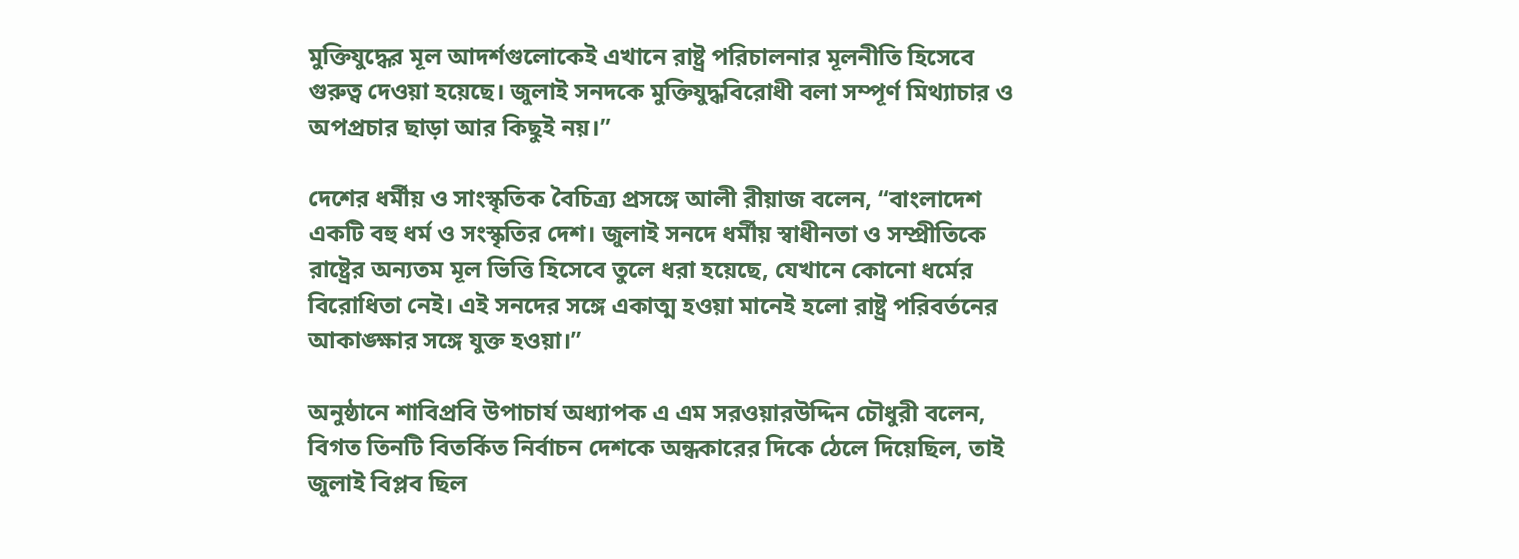মুক্তিযুদ্ধের মূল আদর্শগুলোকেই এখানে রাষ্ট্র পরিচালনার মূলনীতি হিসেবে গুরুত্ব দেওয়া হয়েছে। জুলাই সনদকে মুক্তিযুদ্ধবিরোধী বলা সম্পূর্ণ মিথ্যাচার ও অপপ্রচার ছাড়া আর কিছুই নয়।”

দেশের ধর্মীয় ও সাংস্কৃতিক বৈচিত্র্য প্রসঙ্গে আলী রীয়াজ বলেন, “বাংলাদেশ একটি বহু ধর্ম ও সংস্কৃতির দেশ। জুলাই সনদে ধর্মীয় স্বাধীনতা ও সম্প্রীতিকে রাষ্ট্রের অন্যতম মূল ভিত্তি হিসেবে তুলে ধরা হয়েছে, যেখানে কোনো ধর্মের বিরোধিতা নেই। এই সনদের সঙ্গে একাত্ম হওয়া মানেই হলো রাষ্ট্র পরিবর্তনের আকাঙ্ক্ষার সঙ্গে যুক্ত হওয়া।”

অনুষ্ঠানে শাবিপ্রবি উপাচার্য অধ্যাপক এ এম সরওয়ারউদ্দিন চৌধুরী বলেন, বিগত তিনটি বিতর্কিত নির্বাচন দেশকে অন্ধকারের দিকে ঠেলে দিয়েছিল, তাই জুলাই বিপ্লব ছিল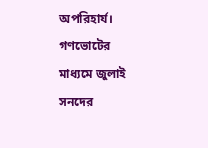অপরিহার্য। গণভোটের মাধ্যমে জুলাই সনদের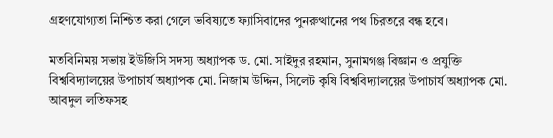গ্রহণযোগ্যতা নিশ্চিত করা গেলে ভবিষ্যতে ফ্যাসিবাদের পুনরুত্থানের পথ চিরতরে বন্ধ হবে।

মতবিনিময় সভায় ইউজিসি সদস্য অধ্যাপক ড. মো. সাইদুর রহমান, সুনামগঞ্জ বিজ্ঞান ও প্রযুক্তি বিশ্ববিদ্যালয়ের উপাচার্য অধ্যাপক মো. নিজাম উদ্দিন, সিলেট কৃষি বিশ্ববিদ্যালয়ের উপাচার্য অধ্যাপক মো. আবদুল লতিফসহ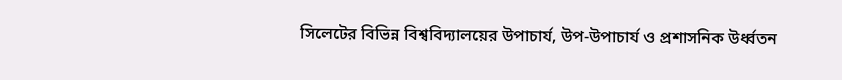সিলেটের বিভিন্ন বিশ্ববিদ্যালয়ের উপাচার্য, উপ-উপাচার্য ও প্রশাসনিক উর্ধ্বতন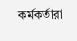কর্মকর্তারা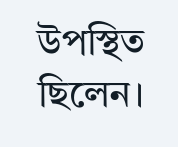উপস্থিত ছিলেন।